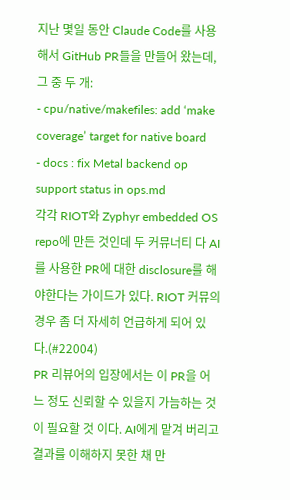지난 몇일 동안 Claude Code를 사용해서 GitHub PR들을 만들어 왔는데, 그 중 두 개:
- cpu/native/makefiles: add ‘make coverage’ target for native board
- docs : fix Metal backend op support status in ops.md
각각 RIOT와 Zyphyr embedded OS repo에 만든 것인데 두 커뮤너티 다 AI를 사용한 PR에 대한 disclosure를 해야한다는 가이드가 있다. RIOT 커뮤의 경우 좀 더 자세히 언급하게 되어 있다.(#22004)
PR 리뷰어의 입장에서는 이 PR을 어느 정도 신뢰할 수 있을지 가늠하는 것이 필요할 것 이다. AI에게 맡겨 버리고 결과를 이해하지 못한 채 만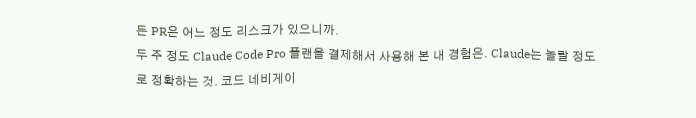든 PR은 어느 정도 리스크가 있으니까.
두 주 정도 Claude Code Pro 플랜을 결제해서 사용해 본 내 경험은. Claude는 놀랄 정도로 정확하는 것. 코드 네비게이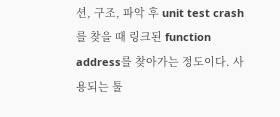션, 구조, 파악 후 unit test crash를 찾을 때 링크된 function address를 찾아가는 정도이다. 사용되는 툴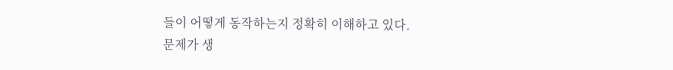들이 어떻게 동작하는지 정확히 이해하고 있다.
문제가 생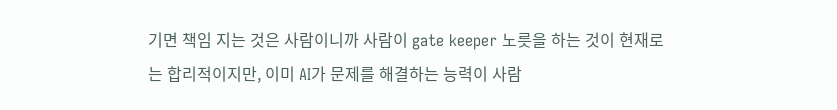기면 책임 지는 것은 사람이니까 사람이 gate keeper 노릇을 하는 것이 현재로는 합리적이지만, 이미 AI가 문제를 해결하는 능력이 사람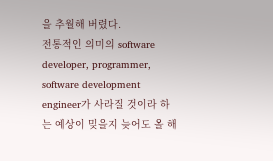을 추월해 버렸다.
전통적인 의미의 software developer, programmer, software development engineer가 사라질 것이라 하는 예상이 밎을지 늦어도 올 해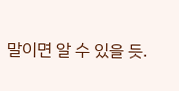말이면 알 수 있을 듯.